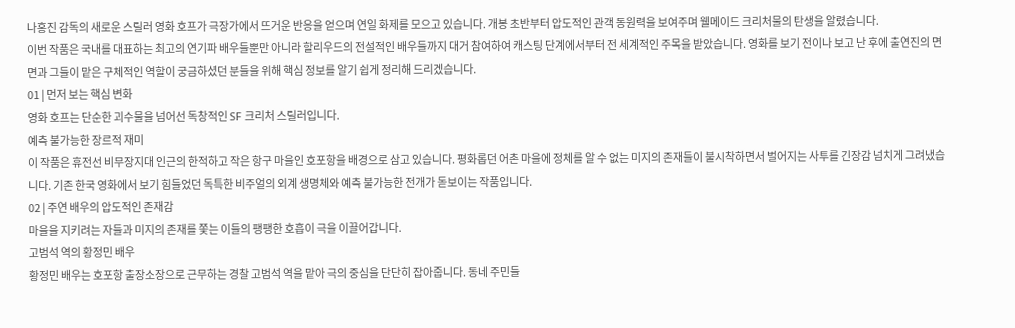나홍진 감독의 새로운 스릴러 영화 호프가 극장가에서 뜨거운 반응을 얻으며 연일 화제를 모으고 있습니다. 개봉 초반부터 압도적인 관객 동원력을 보여주며 웰메이드 크리처물의 탄생을 알렸습니다.
이번 작품은 국내를 대표하는 최고의 연기파 배우들뿐만 아니라 할리우드의 전설적인 배우들까지 대거 참여하여 캐스팅 단계에서부터 전 세계적인 주목을 받았습니다. 영화를 보기 전이나 보고 난 후에 출연진의 면면과 그들이 맡은 구체적인 역할이 궁금하셨던 분들을 위해 핵심 정보를 알기 쉽게 정리해 드리겠습니다.
01 | 먼저 보는 핵심 변화
영화 호프는 단순한 괴수물을 넘어선 독창적인 SF 크리처 스릴러입니다.
예측 불가능한 장르적 재미
이 작품은 휴전선 비무장지대 인근의 한적하고 작은 항구 마을인 호포항을 배경으로 삼고 있습니다. 평화롭던 어촌 마을에 정체를 알 수 없는 미지의 존재들이 불시착하면서 벌어지는 사투를 긴장감 넘치게 그려냈습니다. 기존 한국 영화에서 보기 힘들었던 독특한 비주얼의 외계 생명체와 예측 불가능한 전개가 돋보이는 작품입니다.
02 | 주연 배우의 압도적인 존재감
마을을 지키려는 자들과 미지의 존재를 쫓는 이들의 팽팽한 호흡이 극을 이끌어갑니다.
고범석 역의 황정민 배우
황정민 배우는 호포항 출장소장으로 근무하는 경찰 고범석 역을 맡아 극의 중심을 단단히 잡아줍니다. 동네 주민들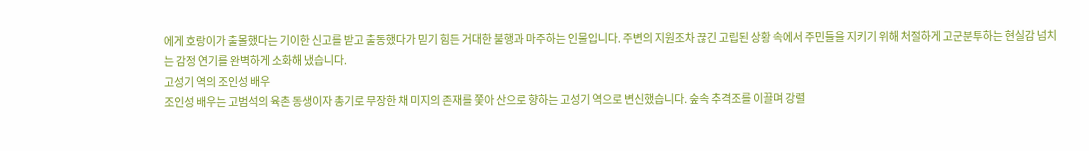에게 호랑이가 출몰했다는 기이한 신고를 받고 출동했다가 믿기 힘든 거대한 불행과 마주하는 인물입니다. 주변의 지원조차 끊긴 고립된 상황 속에서 주민들을 지키기 위해 처절하게 고군분투하는 현실감 넘치는 감정 연기를 완벽하게 소화해 냈습니다.
고성기 역의 조인성 배우
조인성 배우는 고범석의 육촌 동생이자 총기로 무장한 채 미지의 존재를 쫓아 산으로 향하는 고성기 역으로 변신했습니다. 숲속 추격조를 이끌며 강렬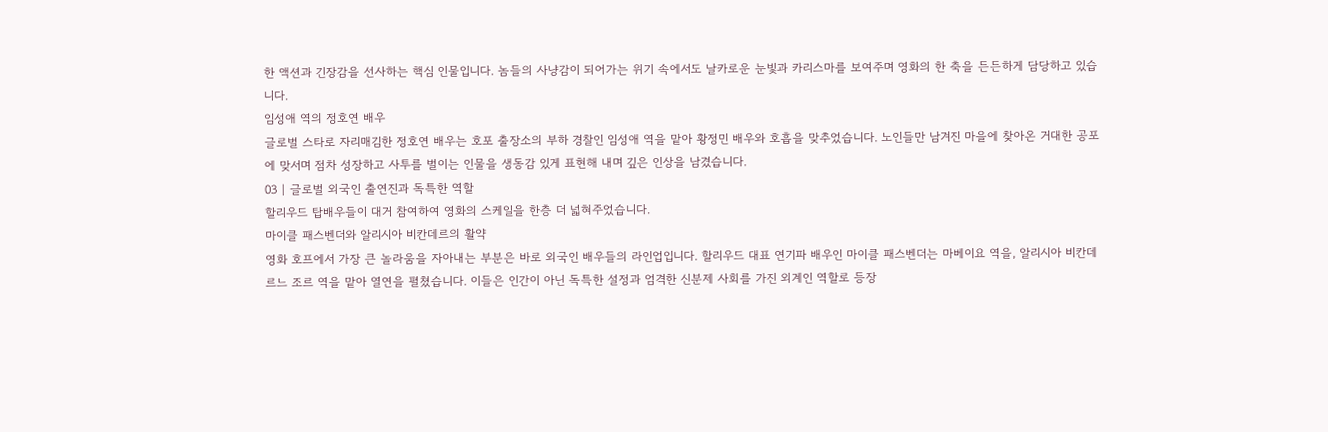한 액션과 긴장감을 선사하는 핵심 인물입니다. 놈들의 사냥감이 되어가는 위기 속에서도 날카로운 눈빛과 카리스마를 보여주며 영화의 한 축을 든든하게 담당하고 있습니다.
임성애 역의 정호연 배우
글로벌 스타로 자리매김한 정호연 배우는 호포 출장소의 부하 경찰인 임성애 역을 맡아 황정민 배우와 호흡을 맞추었습니다. 노인들만 남겨진 마을에 찾아온 거대한 공포에 맞서며 점차 성장하고 사투를 벌이는 인물을 생동감 있게 표현해 내며 깊은 인상을 남겼습니다.
03 | 글로벌 외국인 출연진과 독특한 역할
할리우드 탑배우들이 대거 참여하여 영화의 스케일을 한층 더 넓혀주었습니다.
마이클 패스벤더와 알리시아 비칸데르의 활약
영화 호프에서 가장 큰 놀라움을 자아내는 부분은 바로 외국인 배우들의 라인업입니다. 할리우드 대표 연기파 배우인 마이클 패스벤더는 마베이요 역을, 알리시아 비칸데르느 조르 역을 맡아 열연을 펼쳤습니다. 이들은 인간이 아닌 독특한 설정과 엄격한 신분제 사회를 가진 외계인 역할로 등장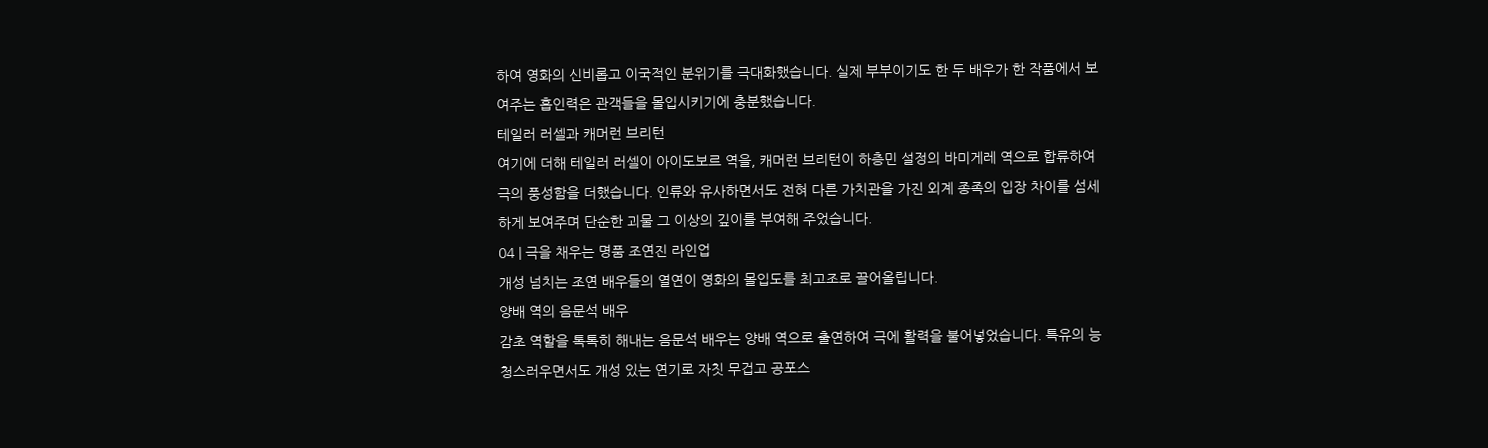하여 영화의 신비롭고 이국적인 분위기를 극대화했습니다. 실제 부부이기도 한 두 배우가 한 작품에서 보여주는 흡인력은 관객들을 몰입시키기에 충분했습니다.
테일러 러셀과 캐머런 브리턴
여기에 더해 테일러 러셀이 아이도보르 역을, 캐머런 브리턴이 하층민 설정의 바미게레 역으로 합류하여 극의 풍성함을 더했습니다. 인류와 유사하면서도 전혀 다른 가치관을 가진 외계 종족의 입장 차이를 섬세하게 보여주며 단순한 괴물 그 이상의 깊이를 부여해 주었습니다.
04 | 극을 채우는 명품 조연진 라인업
개성 넘치는 조연 배우들의 열연이 영화의 몰입도를 최고조로 끌어올립니다.
양배 역의 음문석 배우
감초 역할을 톡톡히 해내는 음문석 배우는 양배 역으로 출연하여 극에 활력을 불어넣었습니다. 특유의 능청스러우면서도 개성 있는 연기로 자칫 무겁고 공포스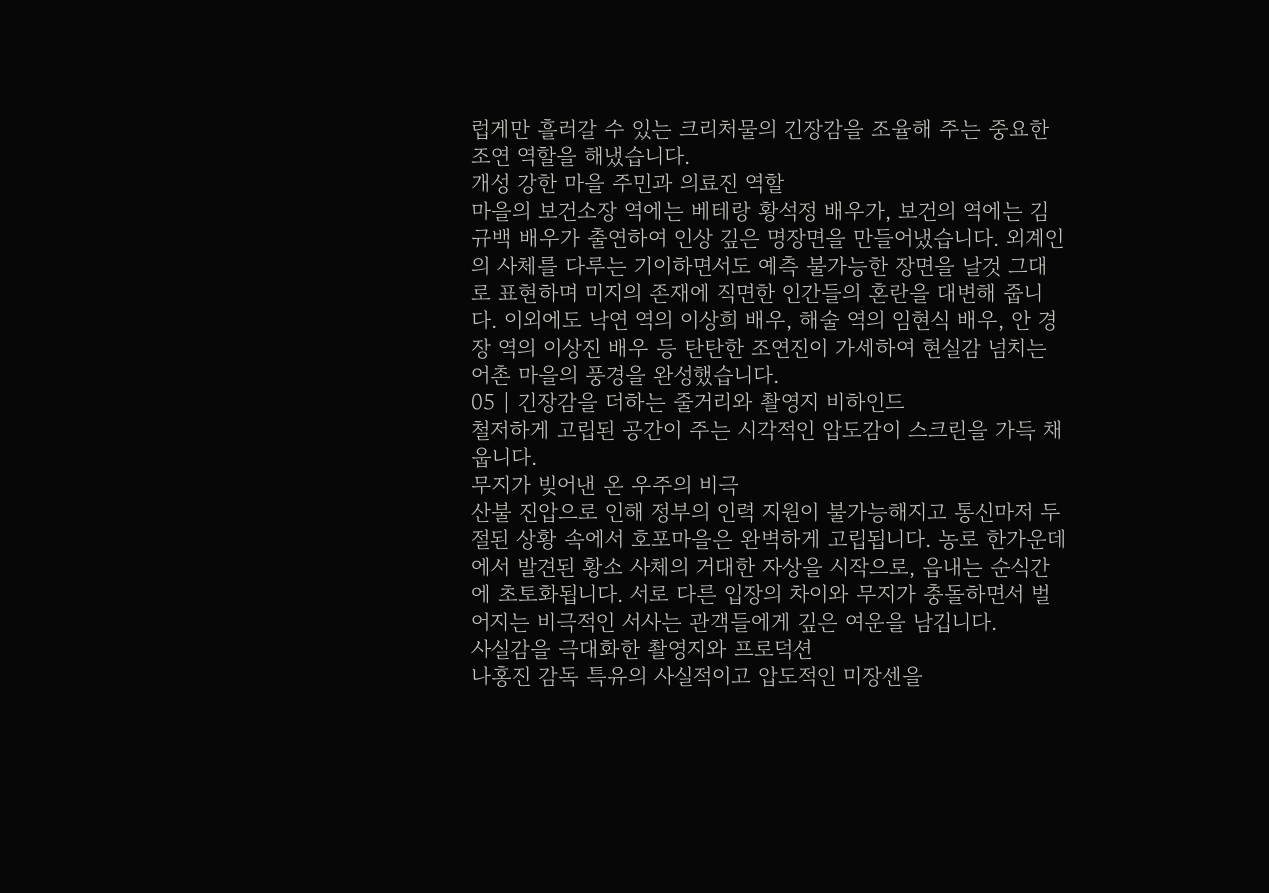럽게만 흘러갈 수 있는 크리처물의 긴장감을 조율해 주는 중요한 조연 역할을 해냈습니다.
개성 강한 마을 주민과 의료진 역할
마을의 보건소장 역에는 베테랑 황석정 배우가, 보건의 역에는 김규백 배우가 출연하여 인상 깊은 명장면을 만들어냈습니다. 외계인의 사체를 다루는 기이하면서도 예측 불가능한 장면을 날것 그대로 표현하며 미지의 존재에 직면한 인간들의 혼란을 대변해 줍니다. 이외에도 낙연 역의 이상희 배우, 해술 역의 임현식 배우, 안 경장 역의 이상진 배우 등 탄탄한 조연진이 가세하여 현실감 넘치는 어촌 마을의 풍경을 완성했습니다.
05 | 긴장감을 더하는 줄거리와 촬영지 비하인드
철저하게 고립된 공간이 주는 시각적인 압도감이 스크린을 가득 채웁니다.
무지가 빚어낸 온 우주의 비극
산불 진압으로 인해 정부의 인력 지원이 불가능해지고 통신마저 두절된 상황 속에서 호포마을은 완벽하게 고립됩니다. 농로 한가운데에서 발견된 황소 사체의 거대한 자상을 시작으로, 읍내는 순식간에 초토화됩니다. 서로 다른 입장의 차이와 무지가 충돌하면서 벌어지는 비극적인 서사는 관객들에게 깊은 여운을 남깁니다.
사실감을 극대화한 촬영지와 프로덕션
나홍진 감독 특유의 사실적이고 압도적인 미장센을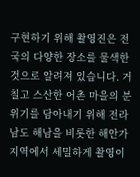구현하기 위해 촬영진은 전국의 다양한 장소를 물색한 것으로 알려져 있습니다. 거칠고 스산한 어촌 마을의 분위기를 담아내기 위해 전라남도 해남을 비롯한 해안가 지역에서 세밀하게 촬영이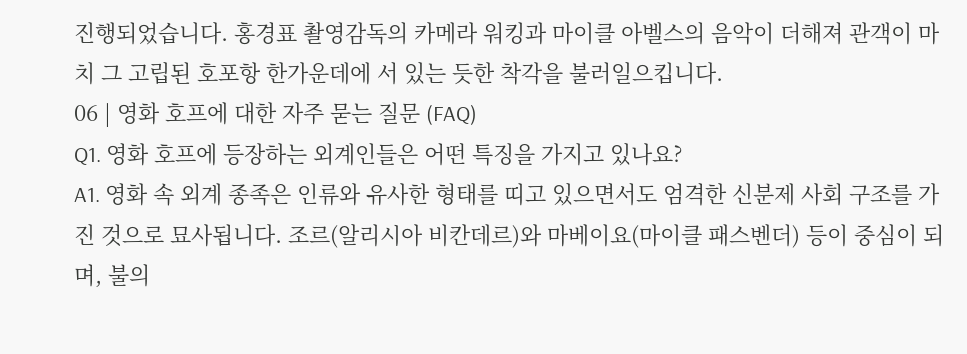진행되었습니다. 홍경표 촬영감독의 카메라 워킹과 마이클 아벨스의 음악이 더해져 관객이 마치 그 고립된 호포항 한가운데에 서 있는 듯한 착각을 불러일으킵니다.
06 | 영화 호프에 대한 자주 묻는 질문 (FAQ)
Q1. 영화 호프에 등장하는 외계인들은 어떤 특징을 가지고 있나요?
A1. 영화 속 외계 종족은 인류와 유사한 형태를 띠고 있으면서도 엄격한 신분제 사회 구조를 가진 것으로 묘사됩니다. 조르(알리시아 비칸데르)와 마베이요(마이클 패스벤더) 등이 중심이 되며, 불의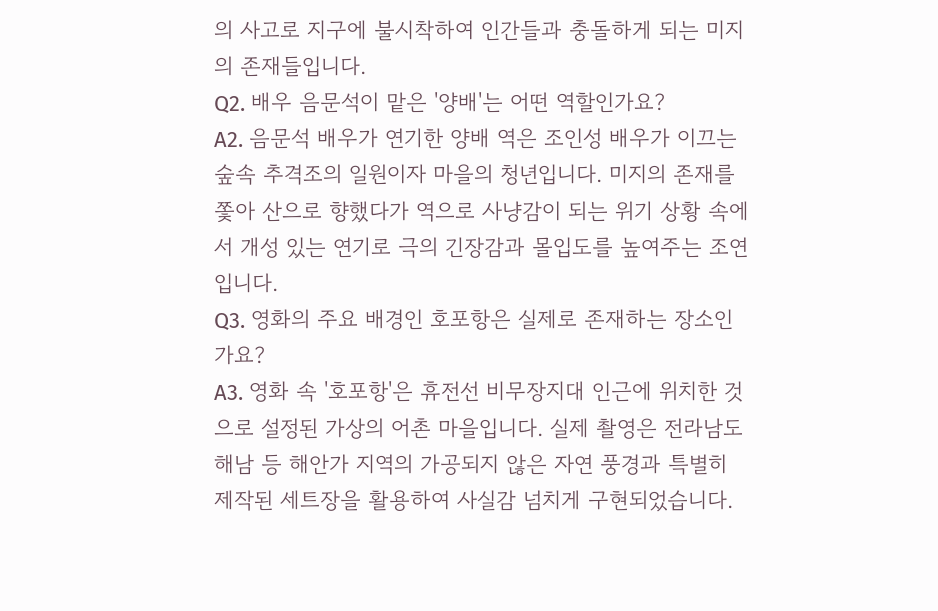의 사고로 지구에 불시착하여 인간들과 충돌하게 되는 미지의 존재들입니다.
Q2. 배우 음문석이 맡은 '양배'는 어떤 역할인가요?
A2. 음문석 배우가 연기한 양배 역은 조인성 배우가 이끄는 숲속 추격조의 일원이자 마을의 청년입니다. 미지의 존재를 쫓아 산으로 향했다가 역으로 사냥감이 되는 위기 상황 속에서 개성 있는 연기로 극의 긴장감과 몰입도를 높여주는 조연입니다.
Q3. 영화의 주요 배경인 호포항은 실제로 존재하는 장소인가요?
A3. 영화 속 '호포항'은 휴전선 비무장지대 인근에 위치한 것으로 설정된 가상의 어촌 마을입니다. 실제 촬영은 전라남도 해남 등 해안가 지역의 가공되지 않은 자연 풍경과 특별히 제작된 세트장을 활용하여 사실감 넘치게 구현되었습니다.